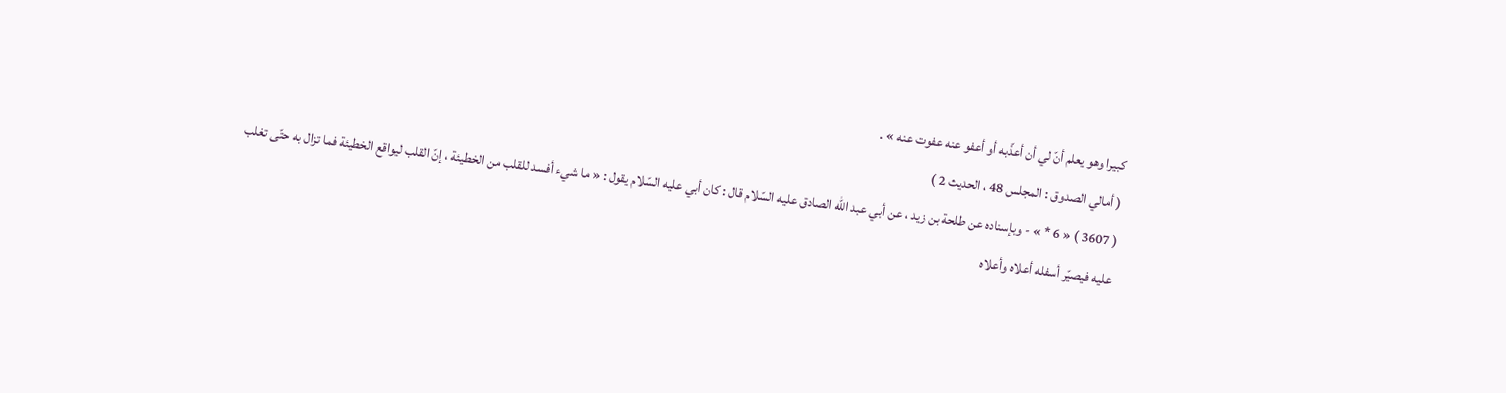كبيرا وهو يعلم أنّ لي أن أعذّبه أو أعفو عنه عفوت عنه » .
( أمالي الصدوق : المجلس 48 ، الحديث 2 )
( 3607 ) « 6 * » - وبإسناده عن طلحة بن زيد ، عن أبي عبد اللّه الصادق عليه السّلام قال : كان أبي عليه السّلام يقول : « ما شيء أفسد للقلب من الخطيئة ، إنّ القلب ليواقع الخطيئة فما تزال به حتّى تغلب عليه فيصيّر أسفله أعلاه وأعلاه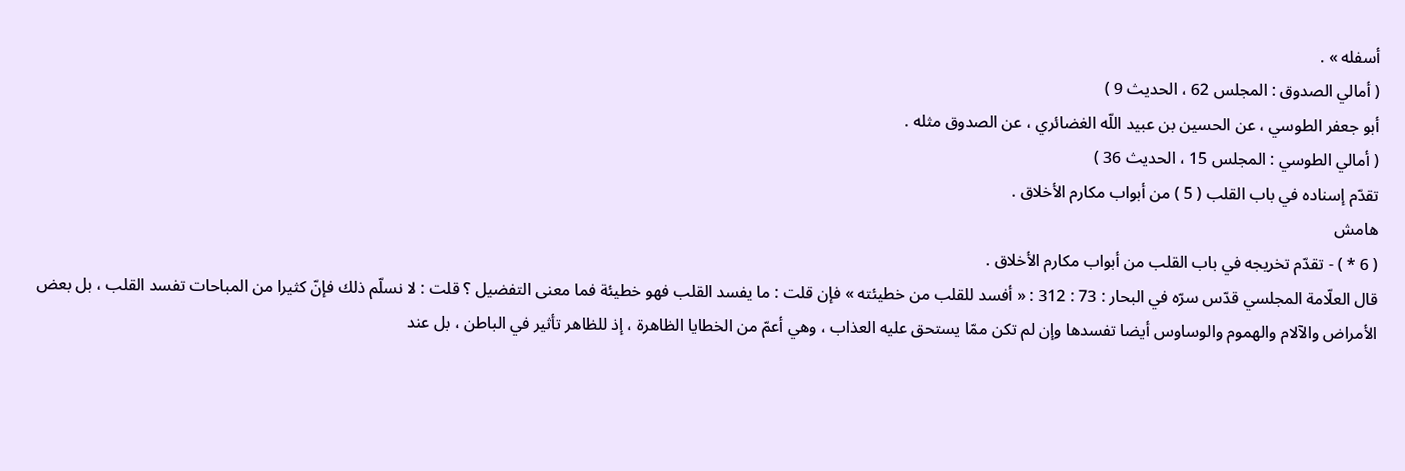أسفله » .
( أمالي الصدوق : المجلس 62 ، الحديث 9 )
أبو جعفر الطوسي ، عن الحسين بن عبيد اللّه الغضائري ، عن الصدوق مثله .
( أمالي الطوسي : المجلس 15 ، الحديث 36 )
تقدّم إسناده في باب القلب ( 5 ) من أبواب مكارم الأخلاق .
هامش
( 6 * ) - تقدّم تخريجه في باب القلب من أبواب مكارم الأخلاق .
قال العلّامة المجلسي قدّس سرّه في البحار : 73 : 312 : « أفسد للقلب من خطيئته » فإن قلت : ما يفسد القلب فهو خطيئة فما معنى التفضيل ؟ قلت : لا نسلّم ذلك فإنّ كثيرا من المباحات تفسد القلب ، بل بعض الأمراض والآلام والهموم والوساوس أيضا تفسدها وإن لم تكن ممّا يستحق عليه العذاب ، وهي أعمّ من الخطايا الظاهرة ، إذ للظاهر تأثير في الباطن ، بل عند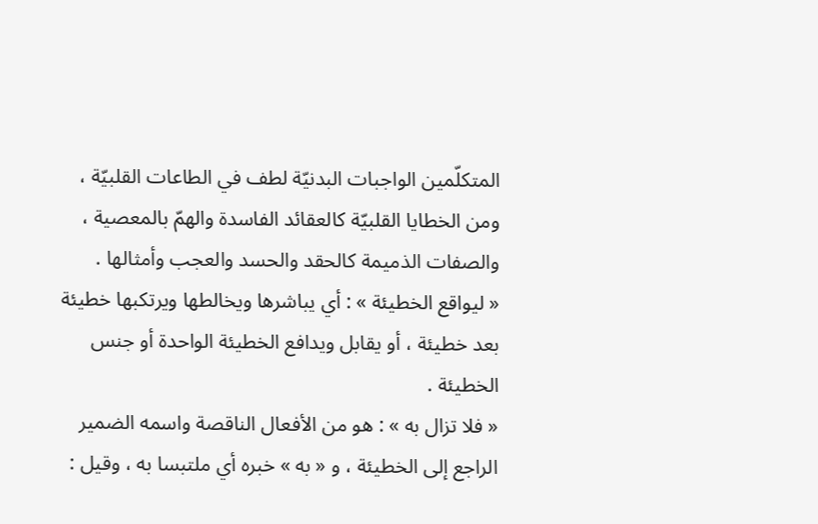المتكلّمين الواجبات البدنيّة لطف في الطاعات القلبيّة ، ومن الخطايا القلبيّة كالعقائد الفاسدة والهمّ بالمعصية ، والصفات الذميمة كالحقد والحسد والعجب وأمثالها .
« ليواقع الخطيئة » : أي يباشرها ويخالطها ويرتكبها خطيئة بعد خطيئة ، أو يقابل ويدافع الخطيئة الواحدة أو جنس الخطيئة .
« فلا تزال به » : هو من الأفعال الناقصة واسمه الضمير الراجع إلى الخطيئة ، و « به » خبره أي ملتبسا به ، وقيل :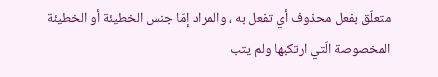متعلّق بفعل محذوف أي تفعل به ، والمراد إمّا جنس الخطيئة أو الخطيئة المخصوصة الّتي ارتكبها ولم يتب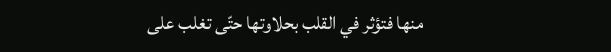منها فتؤثر في القلب بحلاوتها حتّى تغلب على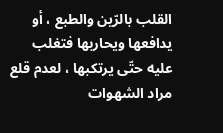القلب بالرّين والطبع ، أو يدافعها ويحاربها فتغلب عليه حتّى يرتكبها ، لعدم قلع مراد الشهوات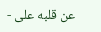عن قلبه على -